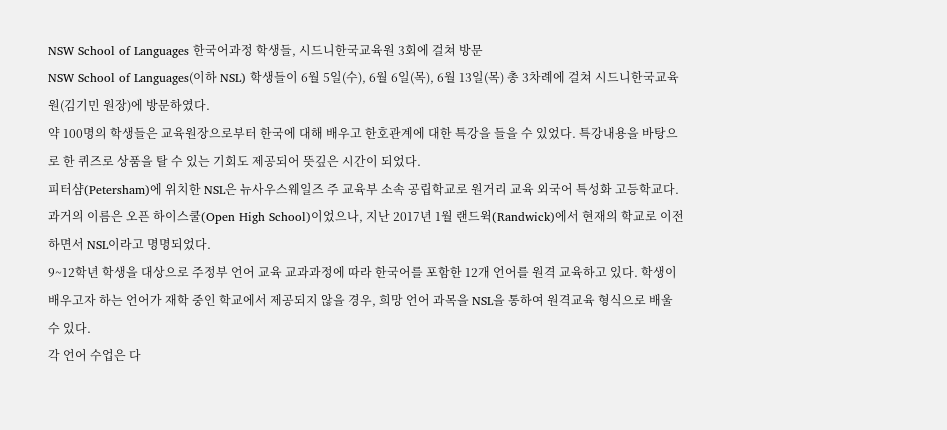NSW School of Languages 한국어과정 학생들, 시드니한국교육원 3회에 걸쳐 방문
NSW School of Languages(이하 NSL) 학생들이 6월 5일(수), 6월 6일(목), 6월 13일(목) 총 3차례에 걸쳐 시드니한국교육원(김기민 원장)에 방문하였다.
약 100명의 학생들은 교육원장으로부터 한국에 대해 배우고 한호관계에 대한 특강을 들을 수 있었다. 특강내용을 바탕으로 한 퀴즈로 상품을 탈 수 있는 기회도 제공되어 뜻깊은 시간이 되었다.
피터샴(Petersham)에 위치한 NSL은 뉴사우스웨일즈 주 교육부 소속 공립학교로 원거리 교육 외국어 특성화 고등학교다. 과거의 이름은 오픈 하이스쿨(Open High School)이었으나, 지난 2017년 1월 랜드윅(Randwick)에서 현재의 학교로 이전하면서 NSL이라고 명명되었다.
9~12학년 학생을 대상으로 주정부 언어 교육 교과과정에 따라 한국어를 포함한 12개 언어를 원격 교육하고 있다. 학생이 배우고자 하는 언어가 재학 중인 학교에서 제공되지 않을 경우, 희망 언어 과목을 NSL을 통하여 원격교육 형식으로 배울 수 있다.
각 언어 수업은 다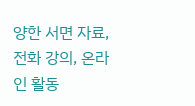양한 서면 자료, 전화 강의, 온라인 활동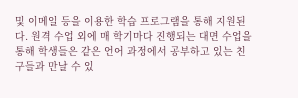및 이메일 등을 이용한 학습 프로그램을 통해 지원된다. 원격 수업 외에 매 학기마다 진행되는 대면 수업을 통해 학생들은 같은 언어 과정에서 공부하고 있는 친구들과 만날 수 있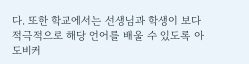다. 또한 학교에서는 선생님과 학생이 보다 적극적으로 해당 언어를 배울 수 있도록 아도비커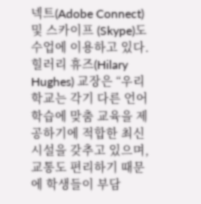넥트(Adobe Connect) 및 스카이프 (Skype)도 수업에 이용하고 있다.
힐러리 휴즈(Hilary Hughes) 교장은 “우리 학교는 각기 다른 언어 학습에 맞춤 교육을 제공하기에 적합한 최신 시설을 갖추고 있으며, 교통도 편리하기 때문에 학생들이 부담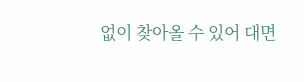없이 찾아올 수 있어 대면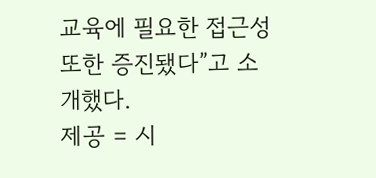교육에 필요한 접근성 또한 증진됐다”고 소개했다.
제공 = 시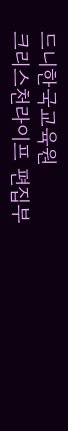드니한국교육원
크리스천라이프 편집부